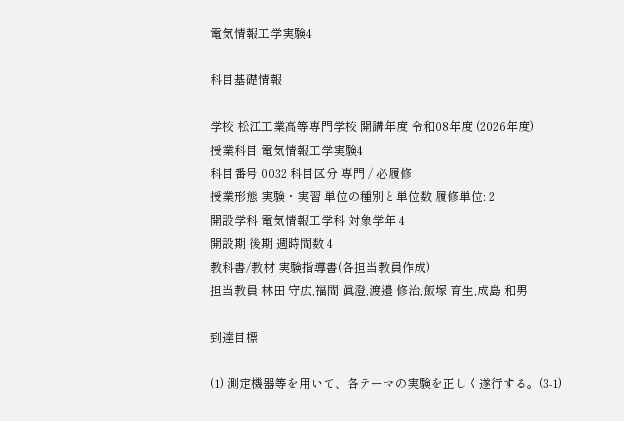電気情報工学実験4

科目基礎情報

学校 松江工業高等専門学校 開講年度 令和08年度 (2026年度)
授業科目 電気情報工学実験4
科目番号 0032 科目区分 専門 / 必履修
授業形態 実験・実習 単位の種別と単位数 履修単位: 2
開設学科 電気情報工学科 対象学年 4
開設期 後期 週時間数 4
教科書/教材 実験指導書(各担当教員作成)
担当教員 林田 守広,福間 眞澄,渡邉 修治,飯塚 育生,成島 和男

到達目標

(1) 測定機器等を用いて、各テーマの実験を正しく遂行する。(3-1)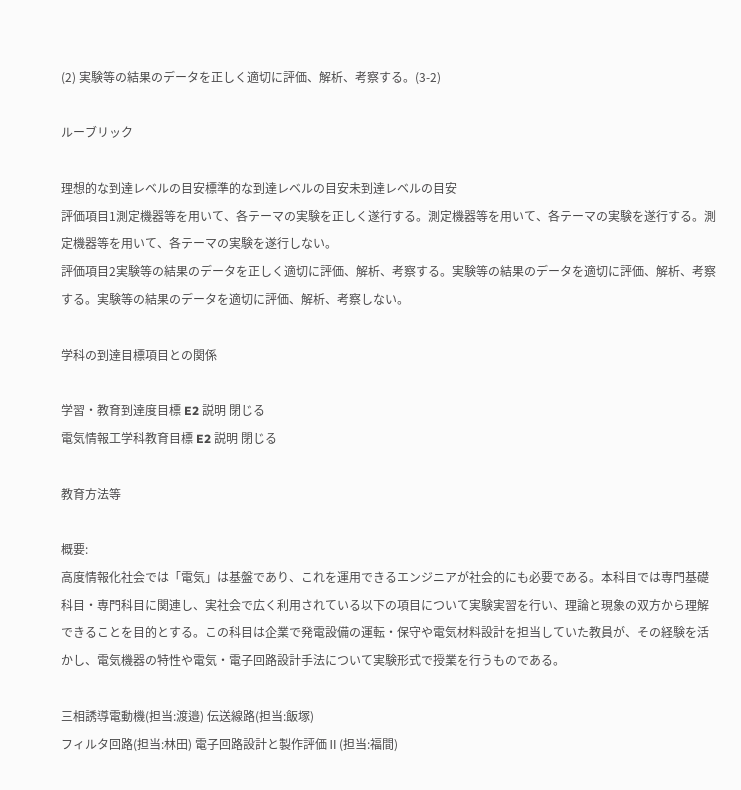(2) 実験等の結果のデータを正しく適切に評価、解析、考察する。(3-2)

ルーブリック

理想的な到達レベルの目安標準的な到達レベルの目安未到達レベルの目安
評価項目1測定機器等を用いて、各テーマの実験を正しく遂行する。測定機器等を用いて、各テーマの実験を遂行する。測定機器等を用いて、各テーマの実験を遂行しない。
評価項目2実験等の結果のデータを正しく適切に評価、解析、考察する。実験等の結果のデータを適切に評価、解析、考察する。実験等の結果のデータを適切に評価、解析、考察しない。

学科の到達目標項目との関係

学習・教育到達度目標 E2 説明 閉じる
電気情報工学科教育目標 E2 説明 閉じる

教育方法等

概要:
高度情報化社会では「電気」は基盤であり、これを運用できるエンジニアが社会的にも必要である。本科目では専門基礎科目・専門科目に関連し、実社会で広く利用されている以下の項目について実験実習を行い、理論と現象の双方から理解できることを目的とする。この科目は企業で発電設備の運転・保守や電気材料設計を担当していた教員が、その経験を活かし、電気機器の特性や電気・電子回路設計手法について実験形式で授業を行うものである。

三相誘導電動機(担当:渡邉) 伝送線路(担当:飯塚)
フィルタ回路(担当:林田) 電子回路設計と製作評価Ⅱ(担当:福間)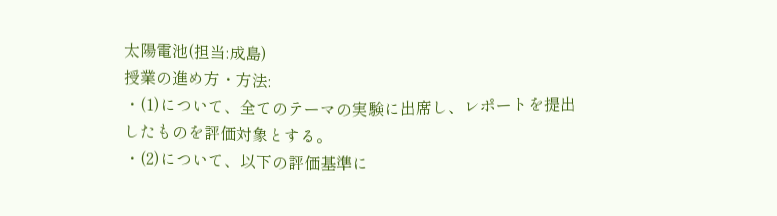太陽電池(担当:成島)
授業の進め方・方法:
・(1)について、全てのテーマの実験に出席し、レポートを提出したものを評価対象とする。
・(2)について、以下の評価基準に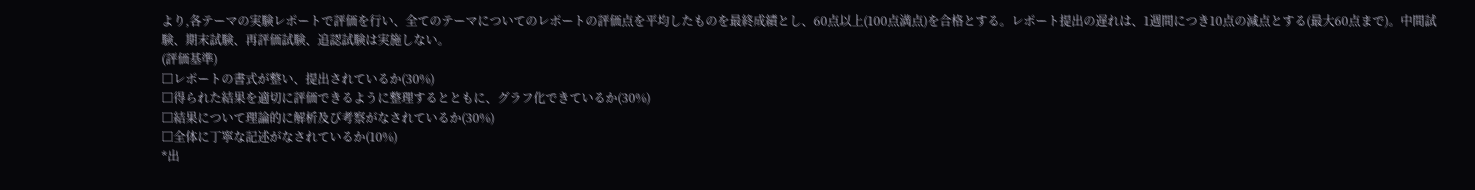より,各テーマの実験レポートで評価を行い、全てのテーマについてのレポートの評価点を平均したものを最終成績とし、60点以上(100点満点)を合格とする。レポート提出の遅れは、1週間につき10点の減点とする(最大60点まで)。中間試験、期末試験、再評価試験、追認試験は実施しない。
(評価基準)
□レポートの書式が整い、提出されているか(30%)
□得られた結果を適切に評価できるように整理するとともに、グラフ化できているか(30%)
□結果について理論的に解析及び考察がなされているか(30%)
□全体に丁寧な記述がなされているか(10%)
*出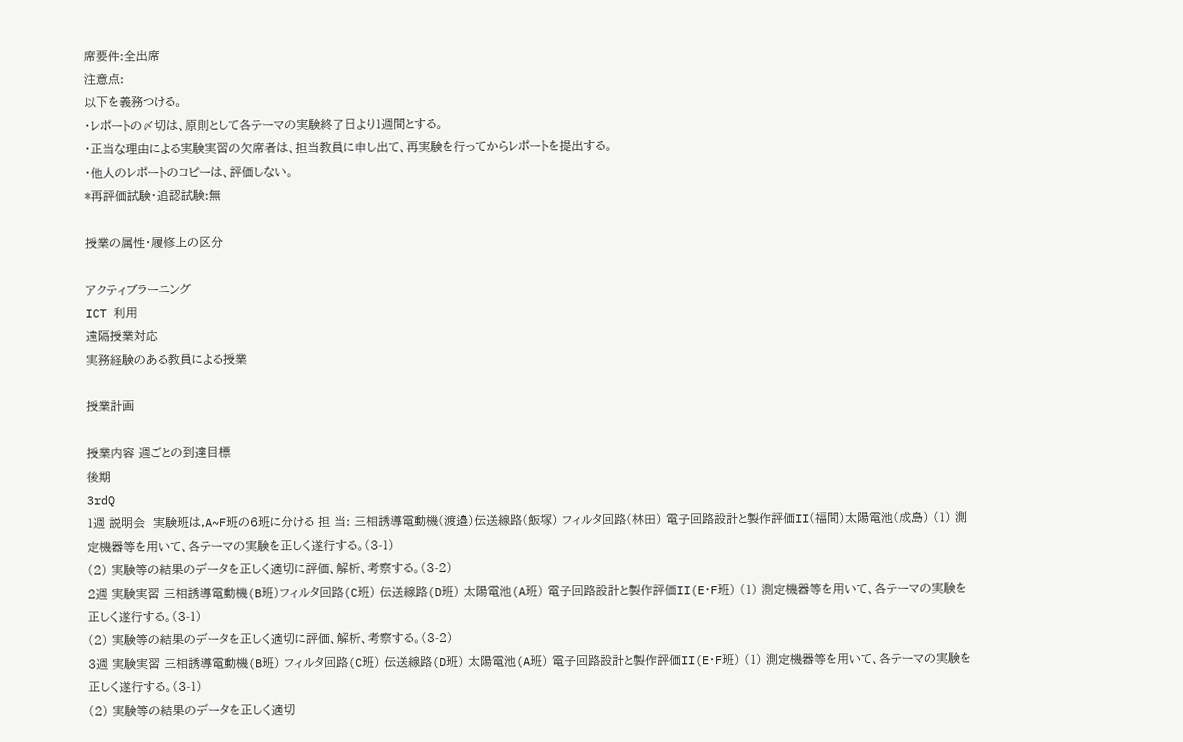席要件:全出席
注意点:
以下を義務つける。
・レポートの〆切は、原則として各テーマの実験終了日より1週間とする。
・正当な理由による実験実習の欠席者は、担当教員に申し出て、再実験を行ってからレポートを提出する。
・他人のレポートのコピーは、評価しない。
*再評価試験・追認試験:無

授業の属性・履修上の区分

アクティブラーニング
ICT 利用
遠隔授業対応
実務経験のある教員による授業

授業計画

授業内容 週ごとの到達目標
後期
3rdQ
1週 説明会  実験班は,A~F班の6班に分ける 担 当: 三相誘導電動機(渡邉)伝送線路(飯塚) フィルタ回路(林田) 電子回路設計と製作評価II(福間)太陽電池(成島) (1) 測定機器等を用いて、各テーマの実験を正しく遂行する。(3-1)
(2) 実験等の結果のデータを正しく適切に評価、解析、考察する。(3-2)
2週 実験実習 三相誘導電動機(B班)フィルタ回路(C班) 伝送線路(D班) 太陽電池(A班) 電子回路設計と製作評価II(E・F班) (1) 測定機器等を用いて、各テーマの実験を正しく遂行する。(3-1)
(2) 実験等の結果のデータを正しく適切に評価、解析、考察する。(3-2)
3週 実験実習 三相誘導電動機(B班) フィルタ回路(C班) 伝送線路(D班) 太陽電池(A班) 電子回路設計と製作評価II(E・F班) (1) 測定機器等を用いて、各テーマの実験を正しく遂行する。(3-1)
(2) 実験等の結果のデータを正しく適切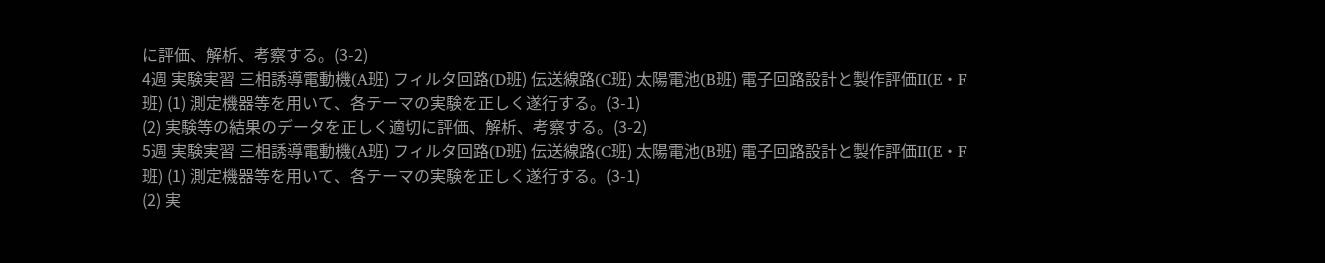に評価、解析、考察する。(3-2)
4週 実験実習 三相誘導電動機(A班) フィルタ回路(D班) 伝送線路(C班) 太陽電池(B班) 電子回路設計と製作評価II(E・F班) (1) 測定機器等を用いて、各テーマの実験を正しく遂行する。(3-1)
(2) 実験等の結果のデータを正しく適切に評価、解析、考察する。(3-2)
5週 実験実習 三相誘導電動機(A班) フィルタ回路(D班) 伝送線路(C班) 太陽電池(B班) 電子回路設計と製作評価II(E・F班) (1) 測定機器等を用いて、各テーマの実験を正しく遂行する。(3-1)
(2) 実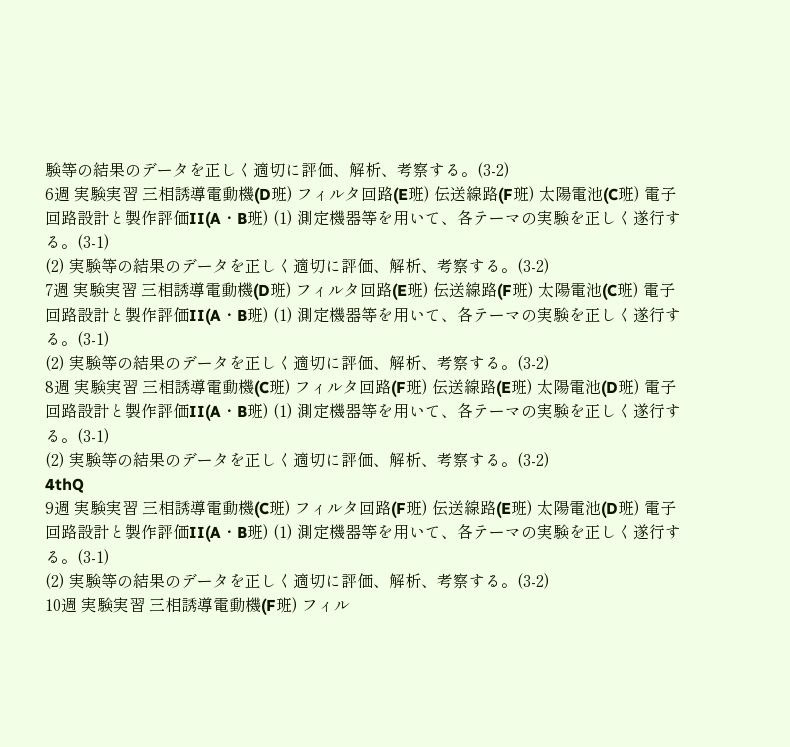験等の結果のデータを正しく適切に評価、解析、考察する。(3-2)
6週 実験実習 三相誘導電動機(D班) フィルタ回路(E班) 伝送線路(F班) 太陽電池(C班) 電子回路設計と製作評価II(A・B班) (1) 測定機器等を用いて、各テーマの実験を正しく遂行する。(3-1)
(2) 実験等の結果のデータを正しく適切に評価、解析、考察する。(3-2)
7週 実験実習 三相誘導電動機(D班) フィルタ回路(E班) 伝送線路(F班) 太陽電池(C班) 電子回路設計と製作評価II(A・B班) (1) 測定機器等を用いて、各テーマの実験を正しく遂行する。(3-1)
(2) 実験等の結果のデータを正しく適切に評価、解析、考察する。(3-2)
8週 実験実習 三相誘導電動機(C班) フィルタ回路(F班) 伝送線路(E班) 太陽電池(D班) 電子回路設計と製作評価II(A・B班) (1) 測定機器等を用いて、各テーマの実験を正しく遂行する。(3-1)
(2) 実験等の結果のデータを正しく適切に評価、解析、考察する。(3-2)
4thQ
9週 実験実習 三相誘導電動機(C班) フィルタ回路(F班) 伝送線路(E班) 太陽電池(D班) 電子回路設計と製作評価II(A・B班) (1) 測定機器等を用いて、各テーマの実験を正しく遂行する。(3-1)
(2) 実験等の結果のデータを正しく適切に評価、解析、考察する。(3-2)
10週 実験実習 三相誘導電動機(F班) フィル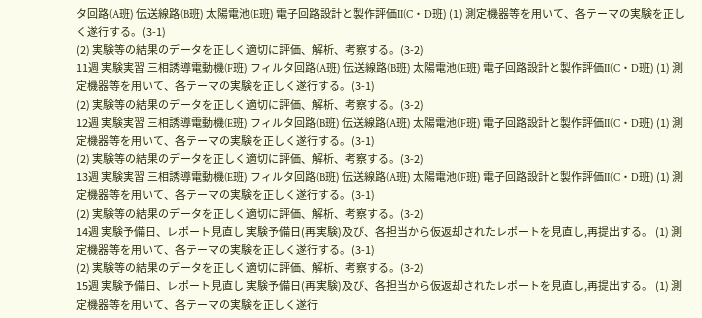タ回路(A班) 伝送線路(B班) 太陽電池(E班) 電子回路設計と製作評価II(C・D班) (1) 測定機器等を用いて、各テーマの実験を正しく遂行する。(3-1)
(2) 実験等の結果のデータを正しく適切に評価、解析、考察する。(3-2)
11週 実験実習 三相誘導電動機(F班) フィルタ回路(A班) 伝送線路(B班) 太陽電池(E班) 電子回路設計と製作評価II(C・D班) (1) 測定機器等を用いて、各テーマの実験を正しく遂行する。(3-1)
(2) 実験等の結果のデータを正しく適切に評価、解析、考察する。(3-2)
12週 実験実習 三相誘導電動機(E班) フィルタ回路(B班) 伝送線路(A班) 太陽電池(F班) 電子回路設計と製作評価II(C・D班) (1) 測定機器等を用いて、各テーマの実験を正しく遂行する。(3-1)
(2) 実験等の結果のデータを正しく適切に評価、解析、考察する。(3-2)
13週 実験実習 三相誘導電動機(E班) フィルタ回路(B班) 伝送線路(A班) 太陽電池(F班) 電子回路設計と製作評価II(C・D班) (1) 測定機器等を用いて、各テーマの実験を正しく遂行する。(3-1)
(2) 実験等の結果のデータを正しく適切に評価、解析、考察する。(3-2)
14週 実験予備日、レポート見直し 実験予備日(再実験)及び、各担当から仮返却されたレポートを見直し,再提出する。 (1) 測定機器等を用いて、各テーマの実験を正しく遂行する。(3-1)
(2) 実験等の結果のデータを正しく適切に評価、解析、考察する。(3-2)
15週 実験予備日、レポート見直し 実験予備日(再実験)及び、各担当から仮返却されたレポートを見直し,再提出する。 (1) 測定機器等を用いて、各テーマの実験を正しく遂行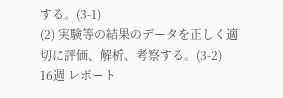する。(3-1)
(2) 実験等の結果のデータを正しく適切に評価、解析、考察する。(3-2)
16週 レポート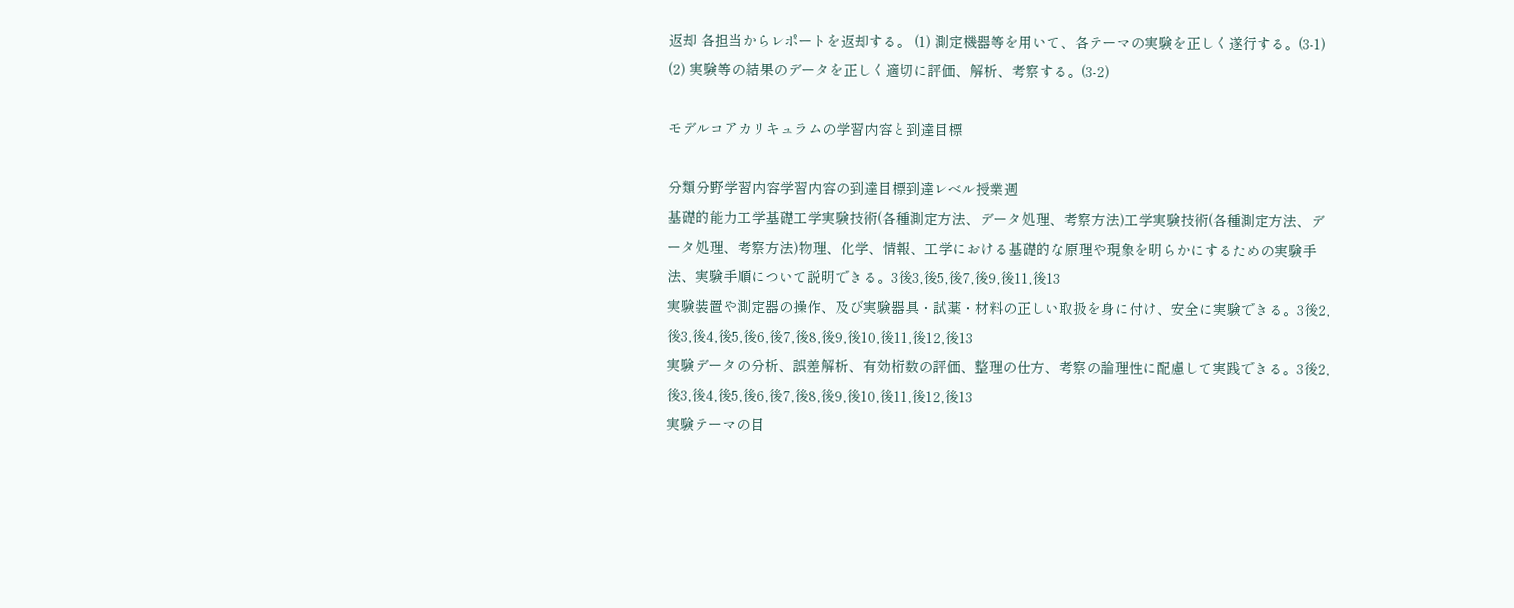返却 各担当からレポートを返却する。 (1) 測定機器等を用いて、各テーマの実験を正しく遂行する。(3-1)
(2) 実験等の結果のデータを正しく適切に評価、解析、考察する。(3-2)

モデルコアカリキュラムの学習内容と到達目標

分類分野学習内容学習内容の到達目標到達レベル授業週
基礎的能力工学基礎工学実験技術(各種測定方法、データ処理、考察方法)工学実験技術(各種測定方法、データ処理、考察方法)物理、化学、情報、工学における基礎的な原理や現象を明らかにするための実験手法、実験手順について説明できる。3後3,後5,後7,後9,後11,後13
実験装置や測定器の操作、及び実験器具・試薬・材料の正しい取扱を身に付け、安全に実験できる。3後2,後3,後4,後5,後6,後7,後8,後9,後10,後11,後12,後13
実験データの分析、誤差解析、有効桁数の評価、整理の仕方、考察の論理性に配慮して実践できる。3後2,後3,後4,後5,後6,後7,後8,後9,後10,後11,後12,後13
実験テーマの目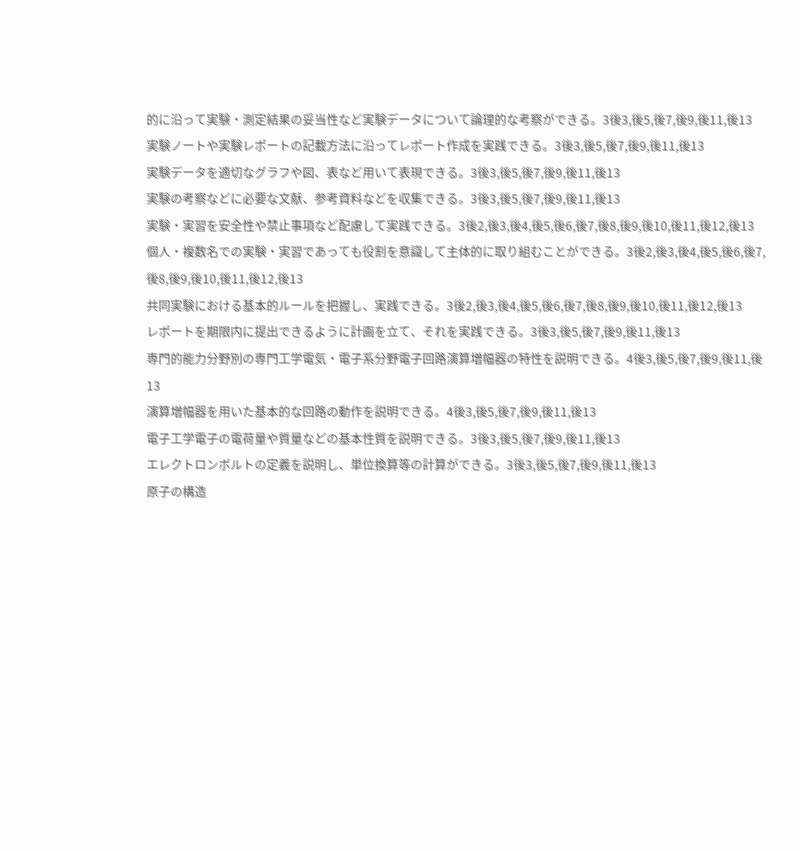的に沿って実験・測定結果の妥当性など実験データについて論理的な考察ができる。3後3,後5,後7,後9,後11,後13
実験ノートや実験レポートの記載方法に沿ってレポート作成を実践できる。3後3,後5,後7,後9,後11,後13
実験データを適切なグラフや図、表など用いて表現できる。3後3,後5,後7,後9,後11,後13
実験の考察などに必要な文献、参考資料などを収集できる。3後3,後5,後7,後9,後11,後13
実験・実習を安全性や禁止事項など配慮して実践できる。3後2,後3,後4,後5,後6,後7,後8,後9,後10,後11,後12,後13
個人・複数名での実験・実習であっても役割を意識して主体的に取り組むことができる。3後2,後3,後4,後5,後6,後7,後8,後9,後10,後11,後12,後13
共同実験における基本的ルールを把握し、実践できる。3後2,後3,後4,後5,後6,後7,後8,後9,後10,後11,後12,後13
レポートを期限内に提出できるように計画を立て、それを実践できる。3後3,後5,後7,後9,後11,後13
専門的能力分野別の専門工学電気・電子系分野電子回路演算増幅器の特性を説明できる。4後3,後5,後7,後9,後11,後13
演算増幅器を用いた基本的な回路の動作を説明できる。4後3,後5,後7,後9,後11,後13
電子工学電子の電荷量や質量などの基本性質を説明できる。3後3,後5,後7,後9,後11,後13
エレクトロンボルトの定義を説明し、単位換算等の計算ができる。3後3,後5,後7,後9,後11,後13
原子の構造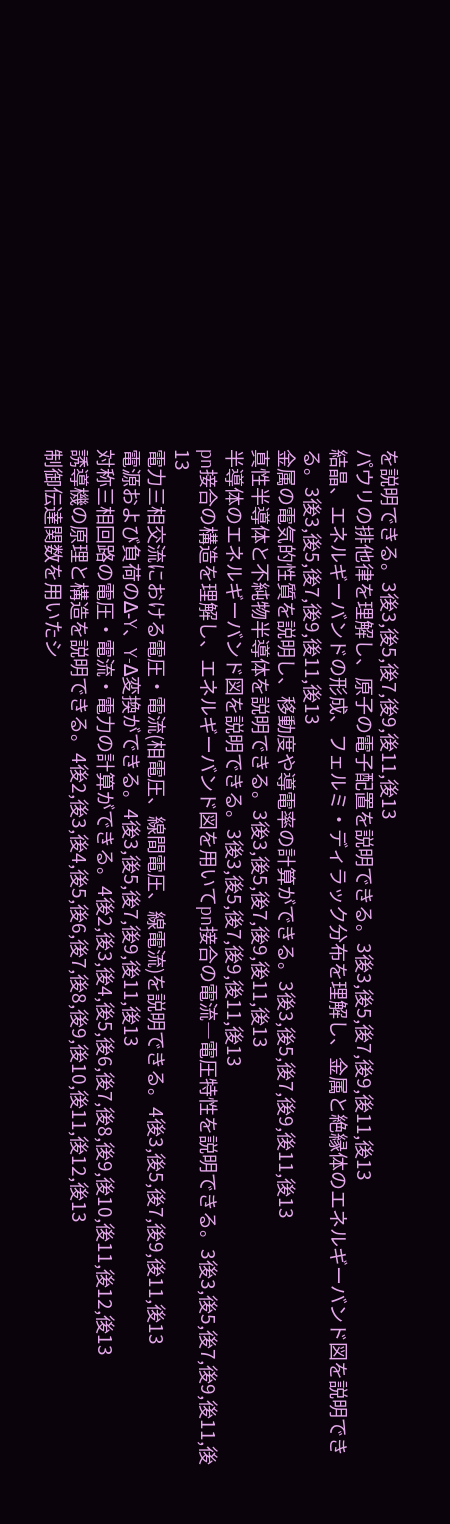を説明できる。3後3,後5,後7,後9,後11,後13
パウリの排他律を理解し、原子の電子配置を説明できる。3後3,後5,後7,後9,後11,後13
結晶、エネルギーバンドの形成、フェルミ・ディラック分布を理解し、金属と絶縁体のエネルギーバンド図を説明できる。3後3,後5,後7,後9,後11,後13
金属の電気的性質を説明し、移動度や導電率の計算ができる。3後3,後5,後7,後9,後11,後13
真性半導体と不純物半導体を説明できる。3後3,後5,後7,後9,後11,後13
半導体のエネルギーバンド図を説明できる。3後3,後5,後7,後9,後11,後13
pn接合の構造を理解し、エネルギーバンド図を用いてpn接合の電流―電圧特性を説明できる。3後3,後5,後7,後9,後11,後13
電力三相交流における電圧・電流(相電圧、線間電圧、線電流)を説明できる。4後3,後5,後7,後9,後11,後13
電源および負荷のΔ-Y、Y-Δ変換ができる。4後3,後5,後7,後9,後11,後13
対称三相回路の電圧・電流・電力の計算ができる。4後2,後3,後4,後5,後6,後7,後8,後9,後10,後11,後12,後13
誘導機の原理と構造を説明できる。4後2,後3,後4,後5,後6,後7,後8,後9,後10,後11,後12,後13
制御伝達関数を用いたシ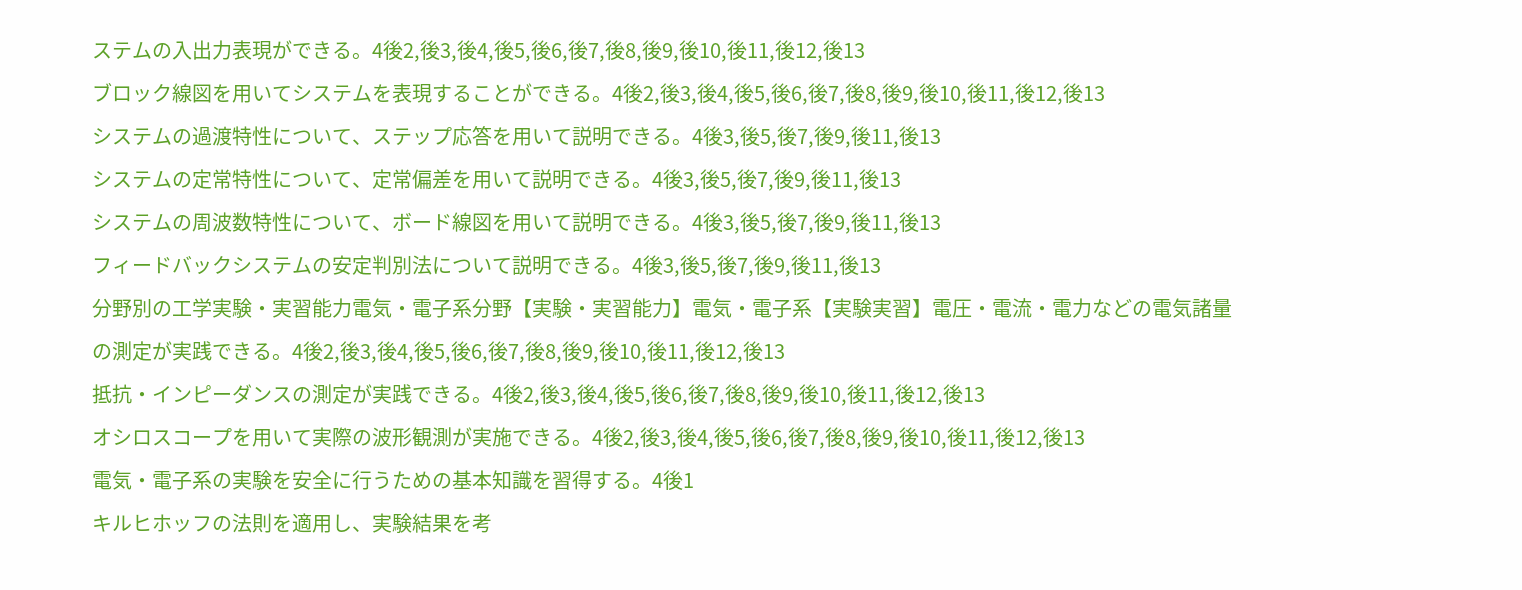ステムの入出力表現ができる。4後2,後3,後4,後5,後6,後7,後8,後9,後10,後11,後12,後13
ブロック線図を用いてシステムを表現することができる。4後2,後3,後4,後5,後6,後7,後8,後9,後10,後11,後12,後13
システムの過渡特性について、ステップ応答を用いて説明できる。4後3,後5,後7,後9,後11,後13
システムの定常特性について、定常偏差を用いて説明できる。4後3,後5,後7,後9,後11,後13
システムの周波数特性について、ボード線図を用いて説明できる。4後3,後5,後7,後9,後11,後13
フィードバックシステムの安定判別法について説明できる。4後3,後5,後7,後9,後11,後13
分野別の工学実験・実習能力電気・電子系分野【実験・実習能力】電気・電子系【実験実習】電圧・電流・電力などの電気諸量の測定が実践できる。4後2,後3,後4,後5,後6,後7,後8,後9,後10,後11,後12,後13
抵抗・インピーダンスの測定が実践できる。4後2,後3,後4,後5,後6,後7,後8,後9,後10,後11,後12,後13
オシロスコープを用いて実際の波形観測が実施できる。4後2,後3,後4,後5,後6,後7,後8,後9,後10,後11,後12,後13
電気・電子系の実験を安全に行うための基本知識を習得する。4後1
キルヒホッフの法則を適用し、実験結果を考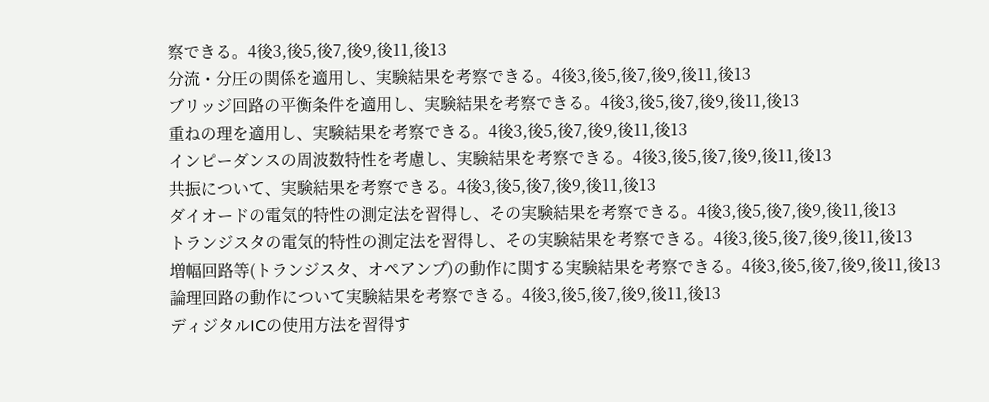察できる。4後3,後5,後7,後9,後11,後13
分流・分圧の関係を適用し、実験結果を考察できる。4後3,後5,後7,後9,後11,後13
ブリッジ回路の平衡条件を適用し、実験結果を考察できる。4後3,後5,後7,後9,後11,後13
重ねの理を適用し、実験結果を考察できる。4後3,後5,後7,後9,後11,後13
インピーダンスの周波数特性を考慮し、実験結果を考察できる。4後3,後5,後7,後9,後11,後13
共振について、実験結果を考察できる。4後3,後5,後7,後9,後11,後13
ダイオードの電気的特性の測定法を習得し、その実験結果を考察できる。4後3,後5,後7,後9,後11,後13
トランジスタの電気的特性の測定法を習得し、その実験結果を考察できる。4後3,後5,後7,後9,後11,後13
増幅回路等(トランジスタ、オペアンプ)の動作に関する実験結果を考察できる。4後3,後5,後7,後9,後11,後13
論理回路の動作について実験結果を考察できる。4後3,後5,後7,後9,後11,後13
ディジタルICの使用方法を習得す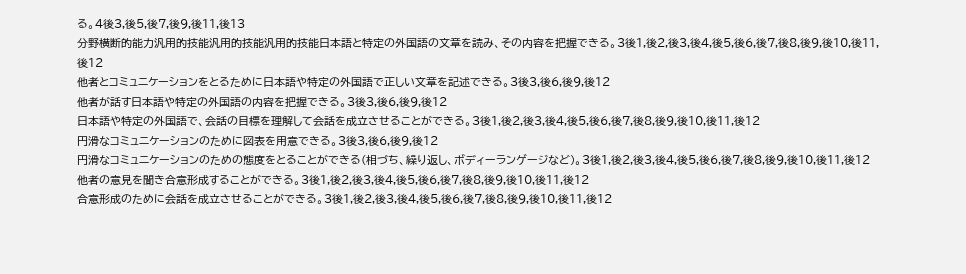る。4後3,後5,後7,後9,後11,後13
分野横断的能力汎用的技能汎用的技能汎用的技能日本語と特定の外国語の文章を読み、その内容を把握できる。3後1,後2,後3,後4,後5,後6,後7,後8,後9,後10,後11,後12
他者とコミュニケーションをとるために日本語や特定の外国語で正しい文章を記述できる。3後3,後6,後9,後12
他者が話す日本語や特定の外国語の内容を把握できる。3後3,後6,後9,後12
日本語や特定の外国語で、会話の目標を理解して会話を成立させることができる。3後1,後2,後3,後4,後5,後6,後7,後8,後9,後10,後11,後12
円滑なコミュニケーションのために図表を用意できる。3後3,後6,後9,後12
円滑なコミュニケーションのための態度をとることができる(相づち、繰り返し、ボディーランゲージなど)。3後1,後2,後3,後4,後5,後6,後7,後8,後9,後10,後11,後12
他者の意見を聞き合意形成することができる。3後1,後2,後3,後4,後5,後6,後7,後8,後9,後10,後11,後12
合意形成のために会話を成立させることができる。3後1,後2,後3,後4,後5,後6,後7,後8,後9,後10,後11,後12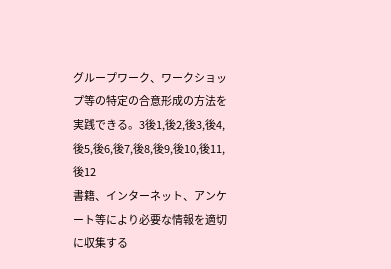グループワーク、ワークショップ等の特定の合意形成の方法を実践できる。3後1,後2,後3,後4,後5,後6,後7,後8,後9,後10,後11,後12
書籍、インターネット、アンケート等により必要な情報を適切に収集する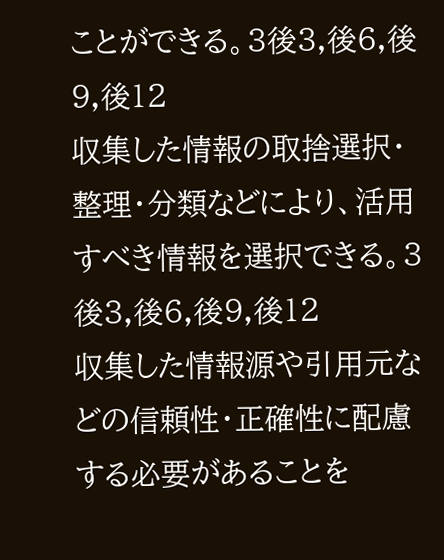ことができる。3後3,後6,後9,後12
収集した情報の取捨選択・整理・分類などにより、活用すべき情報を選択できる。3後3,後6,後9,後12
収集した情報源や引用元などの信頼性・正確性に配慮する必要があることを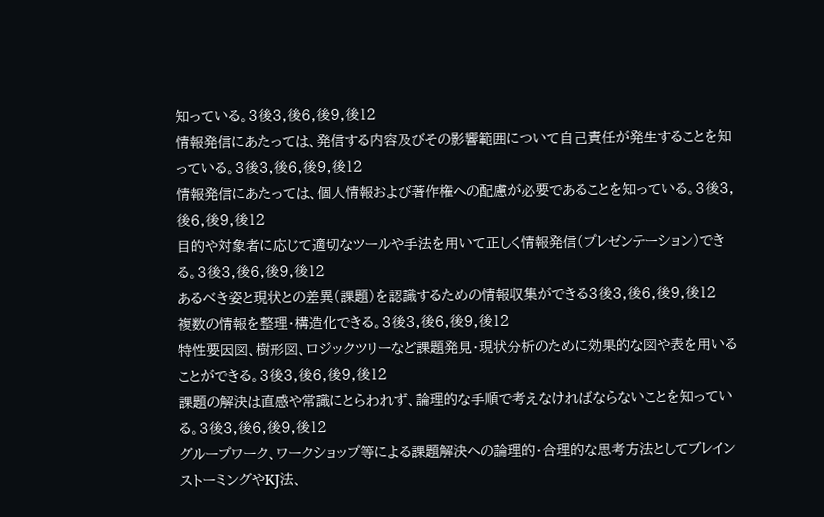知っている。3後3,後6,後9,後12
情報発信にあたっては、発信する内容及びその影響範囲について自己責任が発生することを知っている。3後3,後6,後9,後12
情報発信にあたっては、個人情報および著作権への配慮が必要であることを知っている。3後3,後6,後9,後12
目的や対象者に応じて適切なツールや手法を用いて正しく情報発信(プレゼンテーション)できる。3後3,後6,後9,後12
あるべき姿と現状との差異(課題)を認識するための情報収集ができる3後3,後6,後9,後12
複数の情報を整理・構造化できる。3後3,後6,後9,後12
特性要因図、樹形図、ロジックツリーなど課題発見・現状分析のために効果的な図や表を用いることができる。3後3,後6,後9,後12
課題の解決は直感や常識にとらわれず、論理的な手順で考えなければならないことを知っている。3後3,後6,後9,後12
グループワーク、ワークショップ等による課題解決への論理的・合理的な思考方法としてブレインストーミングやKJ法、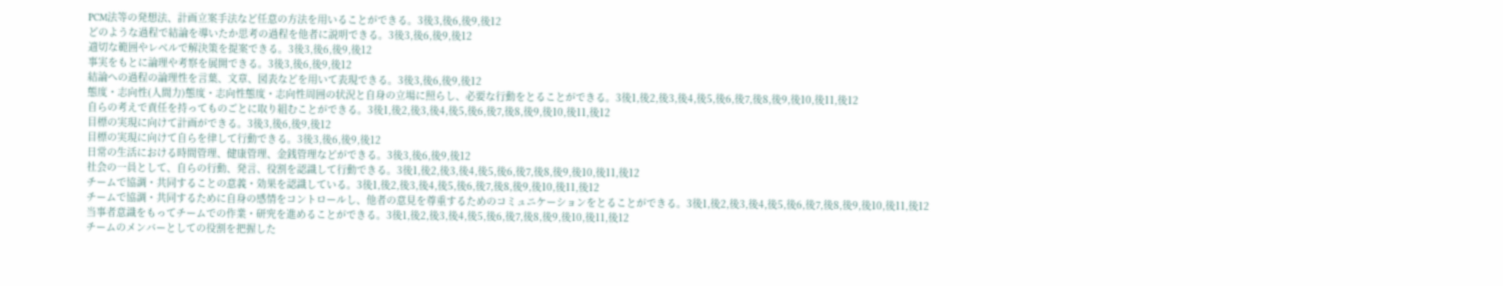PCM法等の発想法、計画立案手法など任意の方法を用いることができる。3後3,後6,後9,後12
どのような過程で結論を導いたか思考の過程を他者に説明できる。3後3,後6,後9,後12
適切な範囲やレベルで解決策を提案できる。3後3,後6,後9,後12
事実をもとに論理や考察を展開できる。3後3,後6,後9,後12
結論への過程の論理性を言葉、文章、図表などを用いて表現できる。3後3,後6,後9,後12
態度・志向性(人間力)態度・志向性態度・志向性周囲の状況と自身の立場に照らし、必要な行動をとることができる。3後1,後2,後3,後4,後5,後6,後7,後8,後9,後10,後11,後12
自らの考えで責任を持ってものごとに取り組むことができる。3後1,後2,後3,後4,後5,後6,後7,後8,後9,後10,後11,後12
目標の実現に向けて計画ができる。3後3,後6,後9,後12
目標の実現に向けて自らを律して行動できる。3後3,後6,後9,後12
日常の生活における時間管理、健康管理、金銭管理などができる。3後3,後6,後9,後12
社会の一員として、自らの行動、発言、役割を認識して行動できる。3後1,後2,後3,後4,後5,後6,後7,後8,後9,後10,後11,後12
チームで協調・共同することの意義・効果を認識している。3後1,後2,後3,後4,後5,後6,後7,後8,後9,後10,後11,後12
チームで協調・共同するために自身の感情をコントロールし、他者の意見を尊重するためのコミュニケーションをとることができる。3後1,後2,後3,後4,後5,後6,後7,後8,後9,後10,後11,後12
当事者意識をもってチームでの作業・研究を進めることができる。3後1,後2,後3,後4,後5,後6,後7,後8,後9,後10,後11,後12
チームのメンバーとしての役割を把握した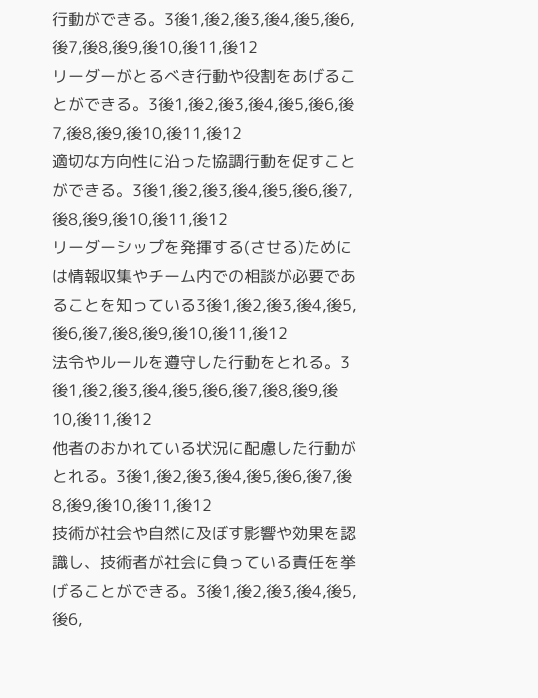行動ができる。3後1,後2,後3,後4,後5,後6,後7,後8,後9,後10,後11,後12
リーダーがとるべき行動や役割をあげることができる。3後1,後2,後3,後4,後5,後6,後7,後8,後9,後10,後11,後12
適切な方向性に沿った協調行動を促すことができる。3後1,後2,後3,後4,後5,後6,後7,後8,後9,後10,後11,後12
リーダーシップを発揮する(させる)ためには情報収集やチーム内での相談が必要であることを知っている3後1,後2,後3,後4,後5,後6,後7,後8,後9,後10,後11,後12
法令やルールを遵守した行動をとれる。3後1,後2,後3,後4,後5,後6,後7,後8,後9,後10,後11,後12
他者のおかれている状況に配慮した行動がとれる。3後1,後2,後3,後4,後5,後6,後7,後8,後9,後10,後11,後12
技術が社会や自然に及ぼす影響や効果を認識し、技術者が社会に負っている責任を挙げることができる。3後1,後2,後3,後4,後5,後6,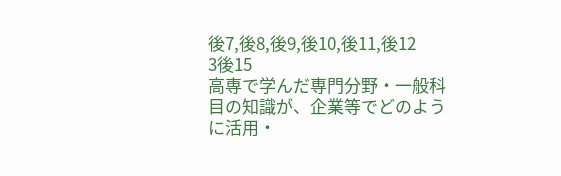後7,後8,後9,後10,後11,後12
3後15
高専で学んだ専門分野・一般科目の知識が、企業等でどのように活用・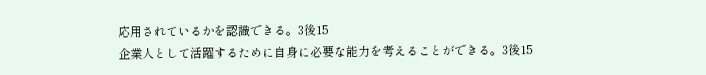応用されているかを認識できる。3後15
企業人として活躍するために自身に必要な能力を考えることができる。3後15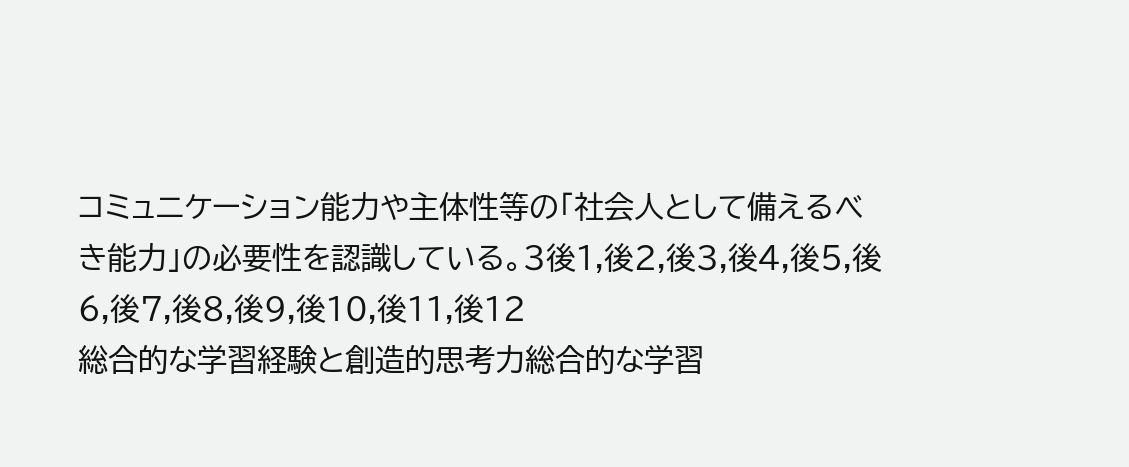コミュニケーション能力や主体性等の「社会人として備えるべき能力」の必要性を認識している。3後1,後2,後3,後4,後5,後6,後7,後8,後9,後10,後11,後12
総合的な学習経験と創造的思考力総合的な学習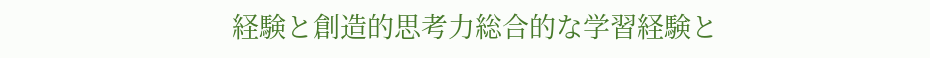経験と創造的思考力総合的な学習経験と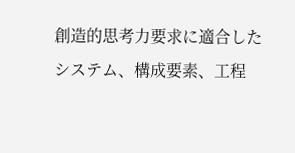創造的思考力要求に適合したシステム、構成要素、工程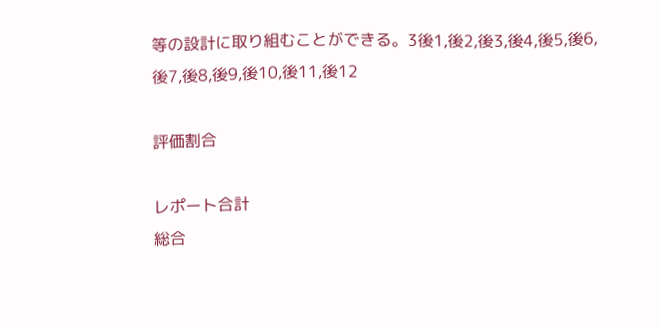等の設計に取り組むことができる。3後1,後2,後3,後4,後5,後6,後7,後8,後9,後10,後11,後12

評価割合

レポート合計
総合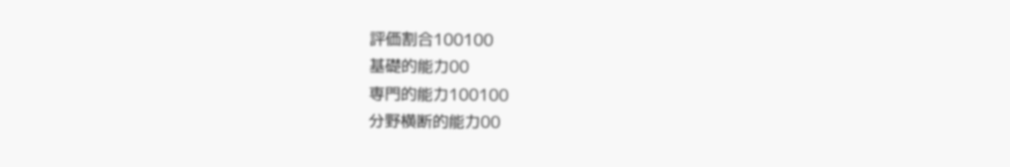評価割合100100
基礎的能力00
専門的能力100100
分野横断的能力00